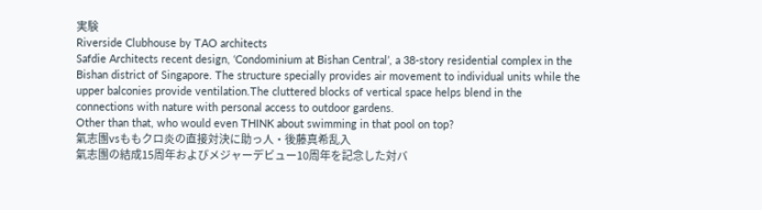実験
Riverside Clubhouse by TAO architects
Safdie Architects recent design, ‘Condominium at Bishan Central’, a 38-story residential complex in the Bishan district of Singapore. The structure specially provides air movement to individual units while the upper balconies provide ventilation.The cluttered blocks of vertical space helps blend in the connections with nature with personal access to outdoor gardens.
Other than that, who would even THINK about swimming in that pool on top?
氣志團vsももクロ炎の直接対決に助っ人・後藤真希乱入
氣志團の結成15周年およびメジャーデビュー10周年を記念した対バ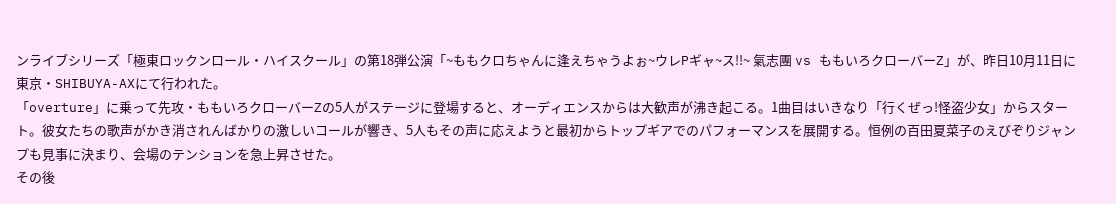ンライブシリーズ「極東ロックンロール・ハイスクール」の第18弾公演「~ももクロちゃんに逢えちゃうよぉ~ウレPギャ~ス!!~ 氣志團 vs ももいろクローバーZ」が、昨日10月11日に東京・SHIBUYA-AXにて行われた。
「overture」に乗って先攻・ももいろクローバーZの5人がステージに登場すると、オーディエンスからは大歓声が沸き起こる。1曲目はいきなり「行くぜっ!怪盗少女」からスタート。彼女たちの歌声がかき消されんばかりの激しいコールが響き、5人もその声に応えようと最初からトップギアでのパフォーマンスを展開する。恒例の百田夏菜子のえびぞりジャンプも見事に決まり、会場のテンションを急上昇させた。
その後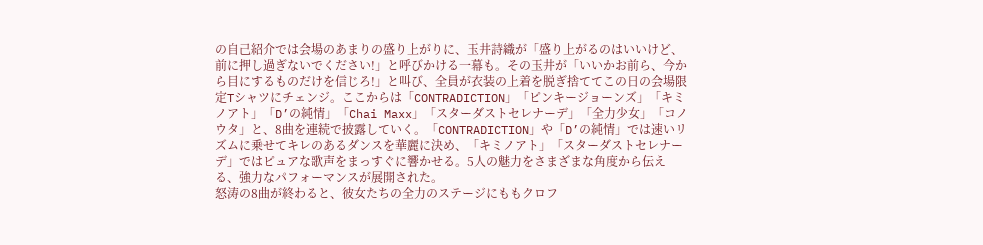の自己紹介では会場のあまりの盛り上がりに、玉井詩織が「盛り上がるのはいいけど、前に押し過ぎないでください!」と呼びかける一幕も。その玉井が「いいかお前ら、今から目にするものだけを信じろ!」と叫び、全員が衣装の上着を脱ぎ捨ててこの日の会場限定Tシャツにチェンジ。ここからは「CONTRADICTION」「ピンキージョーンズ」「キミノアト」「D’の純情」「Chai Maxx」「スターダストセレナーデ」「全力少女」「コノウタ」と、8曲を連続で披露していく。「CONTRADICTION」や「D’の純情」では速いリズムに乗せてキレのあるダンスを華麗に決め、「キミノアト」「スターダストセレナーデ」ではピュアな歌声をまっすぐに響かせる。5人の魅力をさまざまな角度から伝える、強力なパフォーマンスが展開された。
怒涛の8曲が終わると、彼女たちの全力のステージにももクロフ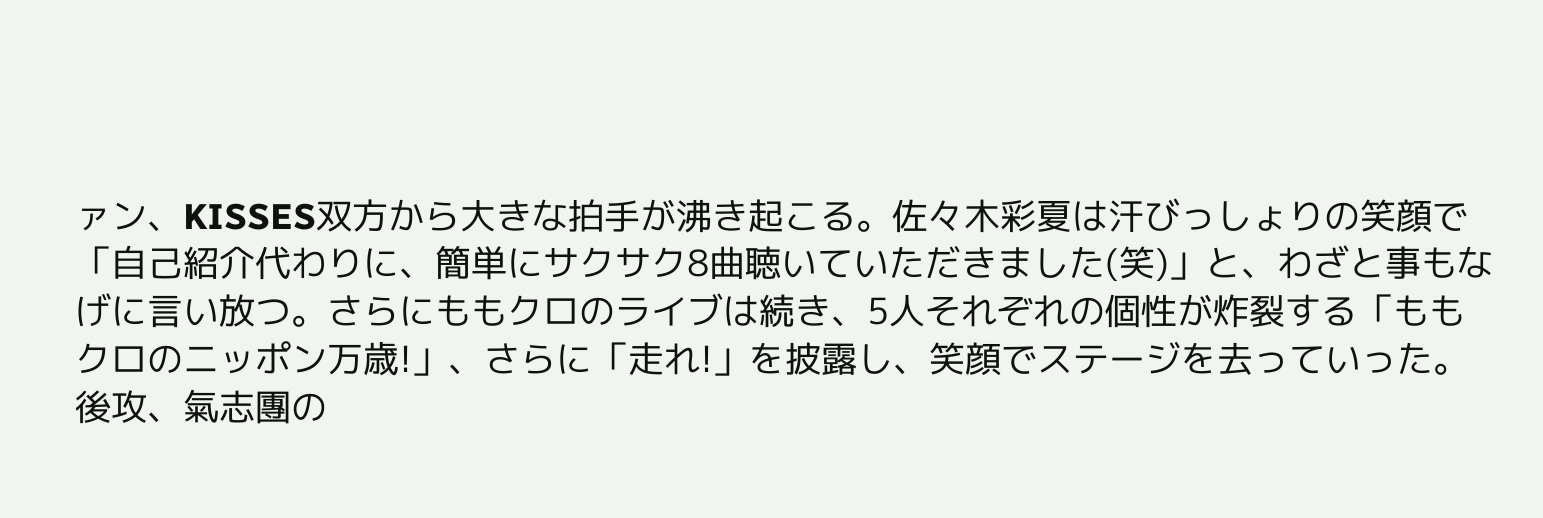ァン、KISSES双方から大きな拍手が沸き起こる。佐々木彩夏は汗びっしょりの笑顔で「自己紹介代わりに、簡単にサクサク8曲聴いていただきました(笑)」と、わざと事もなげに言い放つ。さらにももクロのライブは続き、5人それぞれの個性が炸裂する「ももクロのニッポン万歳!」、さらに「走れ!」を披露し、笑顔でステージを去っていった。
後攻、氣志團の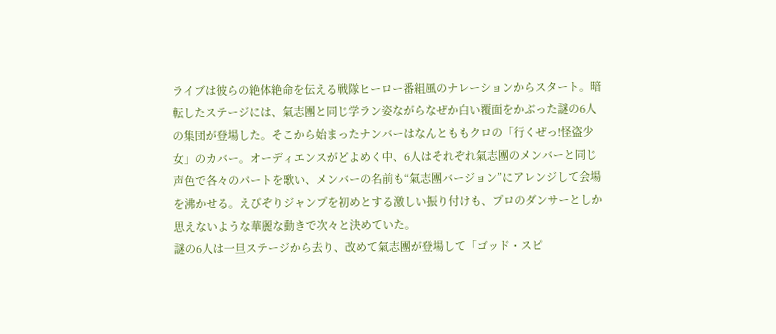ライブは彼らの絶体絶命を伝える戦隊ヒーロー番組風のナレーションからスタート。暗転したステージには、氣志團と同じ学ラン姿ながらなぜか白い覆面をかぶった謎の6人の集団が登場した。そこから始まったナンバーはなんとももクロの「行くぜっ!怪盗少女」のカバー。オーディエンスがどよめく中、6人はそれぞれ氣志團のメンバーと同じ声色で各々のパートを歌い、メンバーの名前も“氣志團バージョン”にアレンジして会場を沸かせる。えびぞりジャンプを初めとする激しい振り付けも、プロのダンサーとしか思えないような華麗な動きで次々と決めていた。
謎の6人は一旦ステージから去り、改めて氣志團が登場して「ゴッド・スピ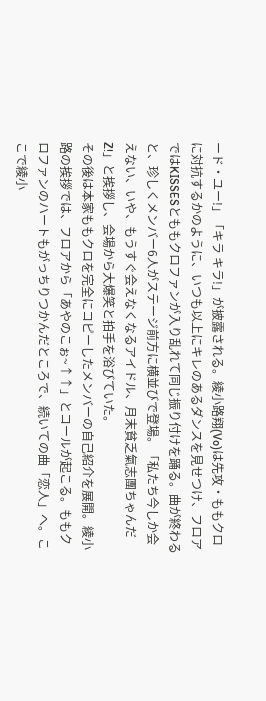ード・ユー!」「キラ キラ!」が披露される。綾小路翔(Vo)は先攻・ももクロに対抗するかのように、いつも以上にキレのあるダンスを見せつけ、フロアではKISSESとももクロファンが入り乱れて同じ振り付けを踊る。曲が終わると、珍しくメンバー6人がステージ前方に横並びで登場。「私たち今しか会えない、いや、もうすぐ会えなくなるアイドル、月末貧乏氣志團ちゃんだZ!」と挨拶し、会場から大爆笑と拍手を浴びていた。
その後は本家ももクロを完全にコピーしたメンバーの自己紹介を展開。綾小路の挨拶では、フロアから「あやのこぉ~↑↑」とコールが起こる。ももクロファンのハートもがっちりつかんだところで、続いての曲「恋人」へ。ここで綾小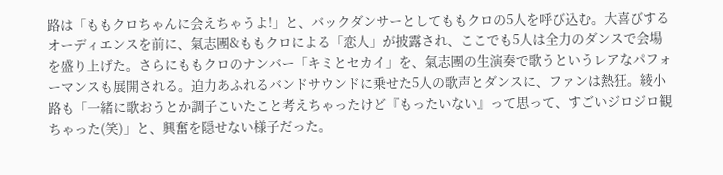路は「ももクロちゃんに会えちゃうよ!」と、バックダンサーとしてももクロの5人を呼び込む。大喜びするオーディエンスを前に、氣志團&ももクロによる「恋人」が披露され、ここでも5人は全力のダンスで会場を盛り上げた。さらにももクロのナンバー「キミとセカイ」を、氣志團の生演奏で歌うというレアなパフォーマンスも展開される。迫力あふれるバンドサウンドに乗せた5人の歌声とダンスに、ファンは熱狂。綾小路も「一緒に歌おうとか調子こいたこと考えちゃったけど『もったいない』って思って、すごいジロジロ観ちゃった(笑)」と、興奮を隠せない様子だった。